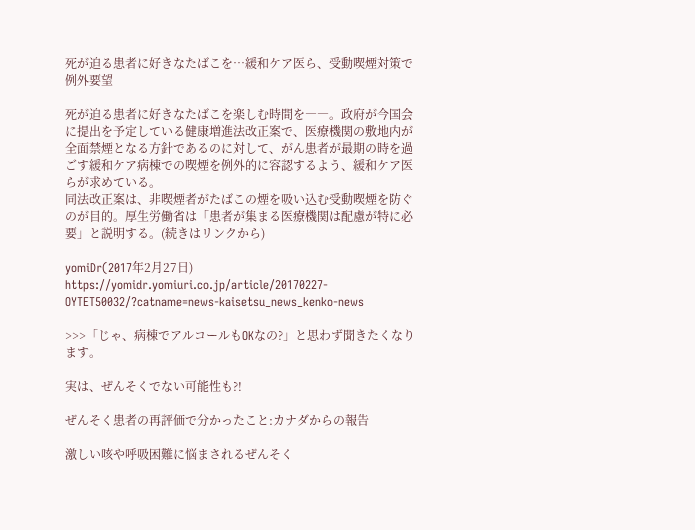死が迫る患者に好きなたばこを…緩和ケア医ら、受動喫煙対策で例外要望

死が迫る患者に好きなたばこを楽しむ時間を――。政府が今国会に提出を予定している健康増進法改正案で、医療機関の敷地内が全面禁煙となる方針であるのに対して、がん患者が最期の時を過ごす緩和ケア病棟での喫煙を例外的に容認するよう、緩和ケア医らが求めている。
同法改正案は、非喫煙者がたばこの煙を吸い込む受動喫煙を防ぐのが目的。厚生労働省は「患者が集まる医療機関は配慮が特に必要」と説明する。(続きはリンクから)

yomiDr(2017年2月27日)
https://yomidr.yomiuri.co.jp/article/20170227-OYTET50032/?catname=news-kaisetsu_news_kenko-news

>>>「じゃ、病棟でアルコールもOKなの?」と思わず聞きたくなります。

実は、ぜんそくでない可能性も?!

ぜんそく患者の再評価で分かったこと:カナダからの報告

激しい咳や呼吸困難に悩まされるぜんそく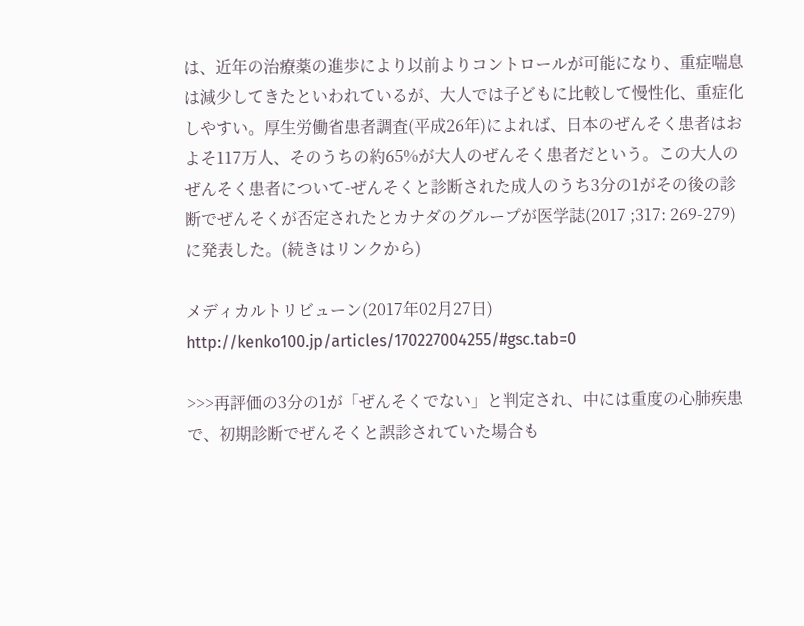は、近年の治療薬の進歩により以前よりコントロールが可能になり、重症喘息は減少してきたといわれているが、大人では子どもに比較して慢性化、重症化しやすい。厚生労働省患者調査(平成26年)によれば、日本のぜんそく患者はおよそ117万人、そのうちの約65%が大人のぜんそく患者だという。この大人のぜんそく患者について-ぜんそくと診断された成人のうち3分の1がその後の診断でぜんそくが否定されたとカナダのグループが医学誌(2017 ;317: 269-279)に発表した。(続きはリンクから)

メディカルトリビューン(2017年02月27日)
http://kenko100.jp/articles/170227004255/#gsc.tab=0

>>>再評価の3分の1が「ぜんそくでない」と判定され、中には重度の心肺疾患で、初期診断でぜんそくと誤診されていた場合も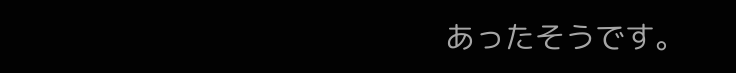あったそうです。